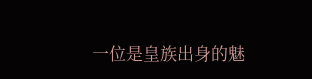一位是皇族出身的魅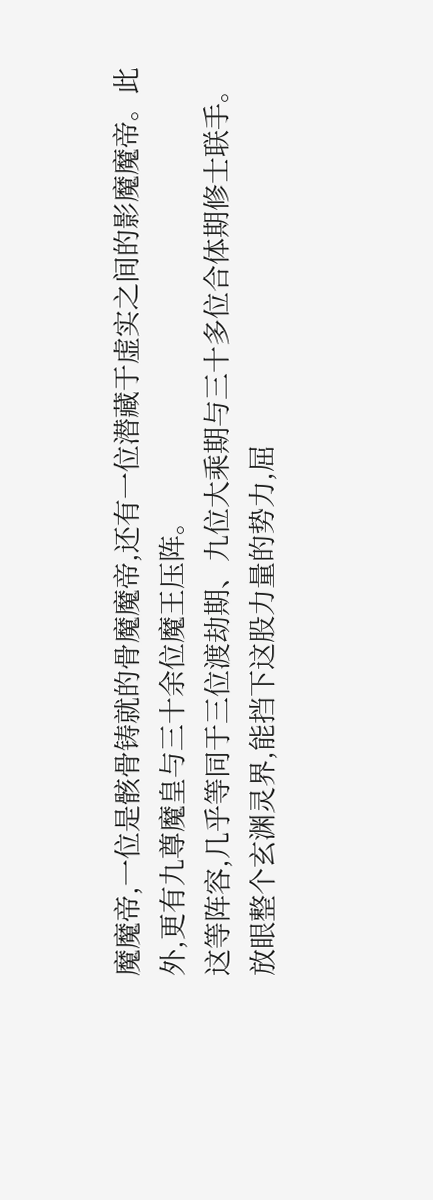魔魔帝,一位是骸骨铸就的骨魔魔帝,还有一位潜藏于虚实之间的影魔魔帝。此外,更有九尊魔皇与三十余位魔王压阵。
这等阵容,几乎等同于三位渡劫期、九位大乘期与三十多位合体期修士联手。放眼整个玄渊灵界,能挡下这股力量的势力,屈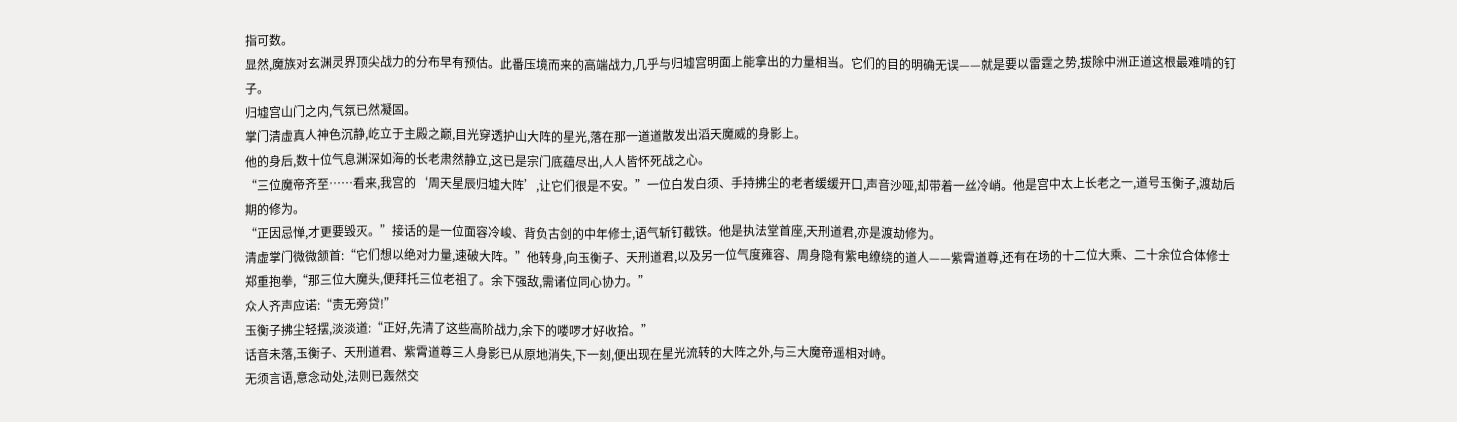指可数。
显然,魔族对玄渊灵界顶尖战力的分布早有预估。此番压境而来的高端战力,几乎与归墟宫明面上能拿出的力量相当。它们的目的明确无误——就是要以雷霆之势,拔除中洲正道这根最难啃的钉子。
归墟宫山门之内,气氛已然凝固。
掌门清虚真人神色沉静,屹立于主殿之巅,目光穿透护山大阵的星光,落在那一道道散发出滔天魔威的身影上。
他的身后,数十位气息渊深如海的长老肃然静立,这已是宗门底蕴尽出,人人皆怀死战之心。
“三位魔帝齐至……看来,我宫的‘周天星辰归墟大阵’,让它们很是不安。”一位白发白须、手持拂尘的老者缓缓开口,声音沙哑,却带着一丝冷峭。他是宫中太上长老之一,道号玉衡子,渡劫后期的修为。
“正因忌惮,才更要毁灭。”接话的是一位面容冷峻、背负古剑的中年修士,语气斩钉截铁。他是执法堂首座,天刑道君,亦是渡劫修为。
清虚掌门微微颔首:“它们想以绝对力量,速破大阵。”他转身,向玉衡子、天刑道君,以及另一位气度雍容、周身隐有紫电缭绕的道人——紫霄道尊,还有在场的十二位大乘、二十余位合体修士郑重抱拳,“那三位大魔头,便拜托三位老祖了。余下强敌,需诸位同心协力。”
众人齐声应诺:“责无旁贷!”
玉衡子拂尘轻摆,淡淡道:“正好,先清了这些高阶战力,余下的喽啰才好收拾。”
话音未落,玉衡子、天刑道君、紫霄道尊三人身影已从原地消失,下一刻,便出现在星光流转的大阵之外,与三大魔帝遥相对峙。
无须言语,意念动处,法则已轰然交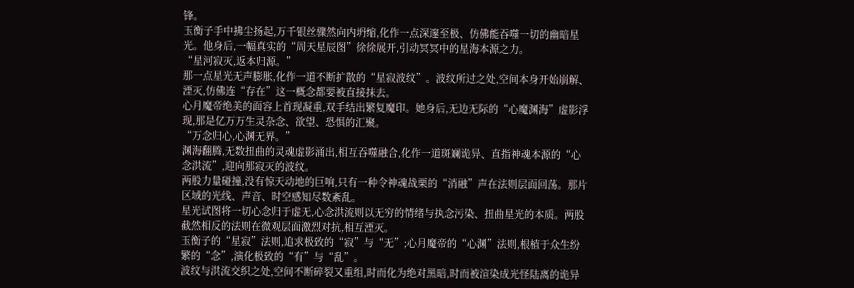锋。
玉衡子手中拂尘扬起,万千银丝骤然向内坍缩,化作一点深邃至极、仿佛能吞噬一切的幽暗星光。他身后,一幅真实的“周天星辰图”徐徐展开,引动冥冥中的星海本源之力。
“星河寂灭,返本归源。”
那一点星光无声膨胀,化作一道不断扩散的“星寂波纹”。波纹所过之处,空间本身开始崩解、湮灭,仿佛连“存在”这一概念都要被直接抹去。
心月魔帝绝美的面容上首现凝重,双手结出繁复魔印。她身后,无边无际的“心魔渊海”虚影浮现,那是亿万万生灵杂念、欲望、恐惧的汇聚。
“万念归心,心渊无界。”
渊海翻腾,无数扭曲的灵魂虚影涌出,相互吞噬融合,化作一道斑斓诡异、直指神魂本源的“心念洪流”,迎向那寂灭的波纹。
两股力量碰撞,没有惊天动地的巨响,只有一种令神魂战栗的“消融”声在法则层面回荡。那片区域的光线、声音、时空感知尽数紊乱。
星光试图将一切心念归于虚无,心念洪流则以无穷的情绪与执念污染、扭曲星光的本质。两股截然相反的法则在微观层面激烈对抗,相互湮灭。
玉衡子的“星寂”法则,追求极致的“寂”与“无”;心月魔帝的“心渊”法则,根植于众生纷繁的“念”,演化极致的“有”与“乱”。
波纹与洪流交织之处,空间不断碎裂又重组,时而化为绝对黑暗,时而被渲染成光怪陆离的诡异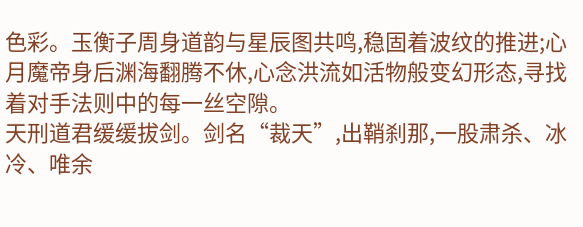色彩。玉衡子周身道韵与星辰图共鸣,稳固着波纹的推进;心月魔帝身后渊海翻腾不休,心念洪流如活物般变幻形态,寻找着对手法则中的每一丝空隙。
天刑道君缓缓拔剑。剑名“裁天”,出鞘刹那,一股肃杀、冰冷、唯余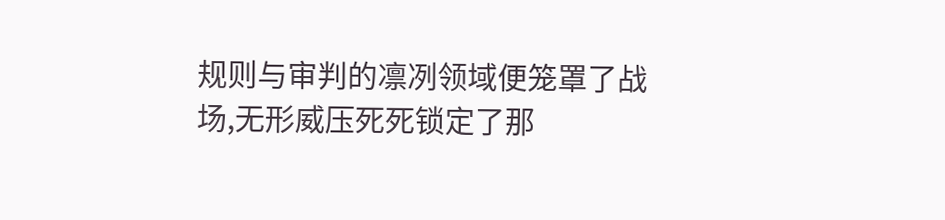规则与审判的凛冽领域便笼罩了战场,无形威压死死锁定了那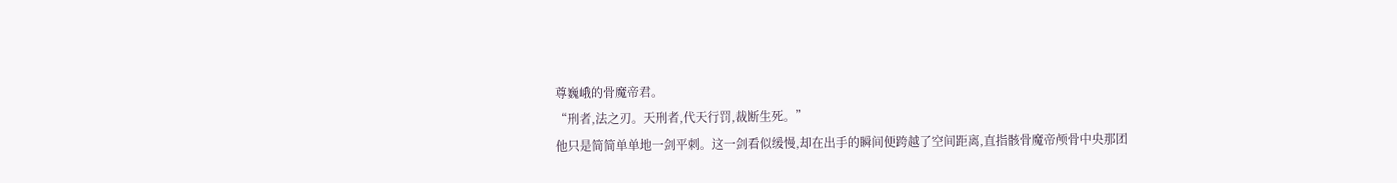尊巍峨的骨魔帝君。
“刑者,法之刃。天刑者,代天行罚,裁断生死。”
他只是简简单单地一剑平刺。这一剑看似缓慢,却在出手的瞬间便跨越了空间距离,直指骸骨魔帝颅骨中央那团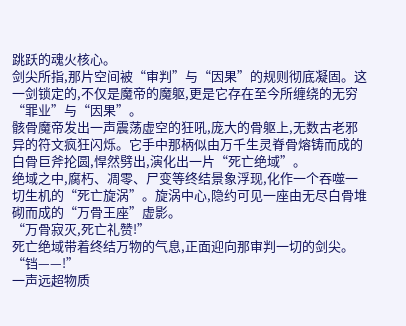跳跃的魂火核心。
剑尖所指,那片空间被“审判”与“因果”的规则彻底凝固。这一剑锁定的,不仅是魔帝的魔躯,更是它存在至今所缠绕的无穷“罪业”与“因果”。
骸骨魔帝发出一声震荡虚空的狂吼,庞大的骨躯上,无数古老邪异的符文疯狂闪烁。它手中那柄似由万千生灵脊骨熔铸而成的白骨巨斧抡圆,悍然劈出,演化出一片“死亡绝域”。
绝域之中,腐朽、凋零、尸变等终结景象浮现,化作一个吞噬一切生机的“死亡旋涡”。旋涡中心,隐约可见一座由无尽白骨堆砌而成的“万骨王座”虚影。
“万骨寂灭,死亡礼赞!”
死亡绝域带着终结万物的气息,正面迎向那审判一切的剑尖。
“铛——!”
一声远超物质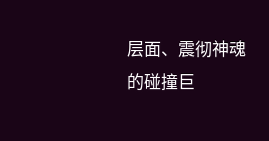层面、震彻神魂的碰撞巨